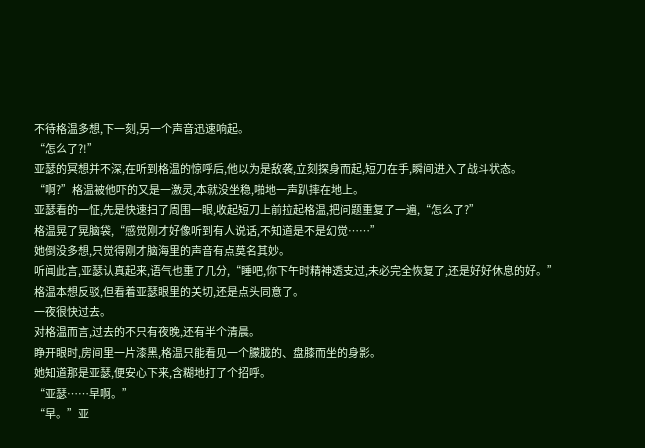不待格温多想,下一刻,另一个声音迅速响起。
“怎么了?!”
亚瑟的冥想并不深,在听到格温的惊呼后,他以为是敌袭,立刻探身而起,短刀在手,瞬间进入了战斗状态。
“啊?”格温被他吓的又是一激灵,本就没坐稳,啪地一声趴摔在地上。
亚瑟看的一怔,先是快速扫了周围一眼,收起短刀上前拉起格温,把问题重复了一遍,“怎么了?”
格温晃了晃脑袋,“感觉刚才好像听到有人说话,不知道是不是幻觉……”
她倒没多想,只觉得刚才脑海里的声音有点莫名其妙。
听闻此言,亚瑟认真起来,语气也重了几分,“睡吧,你下午时精神透支过,未必完全恢复了,还是好好休息的好。”
格温本想反驳,但看着亚瑟眼里的关切,还是点头同意了。
一夜很快过去。
对格温而言,过去的不只有夜晚,还有半个清晨。
睁开眼时,房间里一片漆黑,格温只能看见一个朦胧的、盘膝而坐的身影。
她知道那是亚瑟,便安心下来,含糊地打了个招呼。
“亚瑟……早啊。”
“早。”亚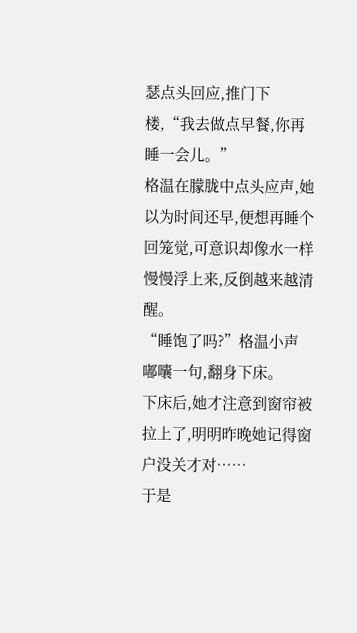瑟点头回应,推门下楼,“我去做点早餐,你再睡一会儿。”
格温在朦胧中点头应声,她以为时间还早,便想再睡个回笼觉,可意识却像水一样慢慢浮上来,反倒越来越清醒。
“睡饱了吗?”格温小声嘟囔一句,翻身下床。
下床后,她才注意到窗帘被拉上了,明明昨晚她记得窗户没关才对……
于是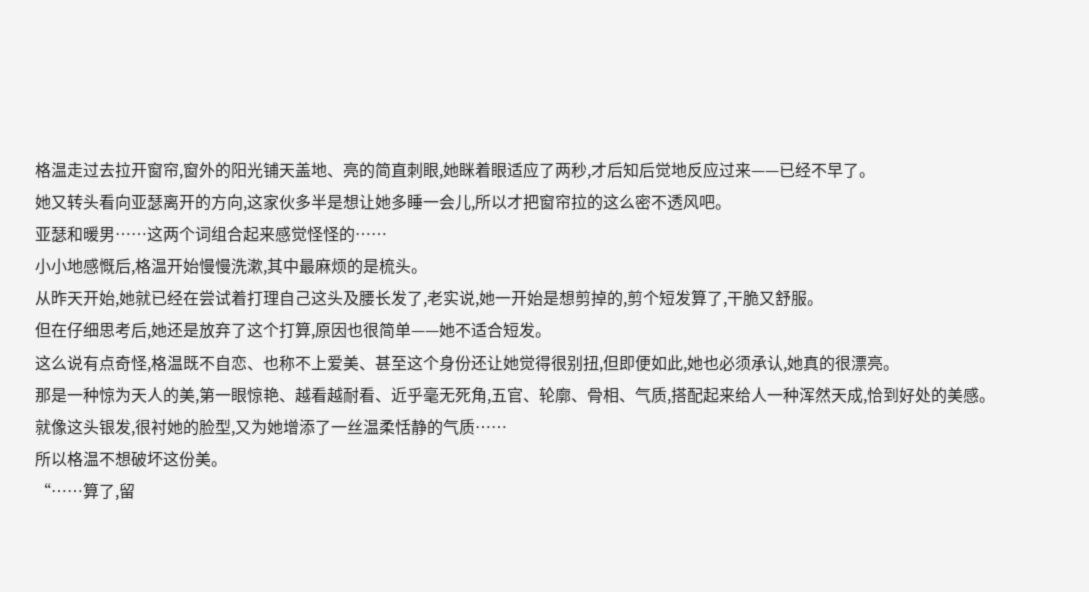格温走过去拉开窗帘,窗外的阳光铺天盖地、亮的简直刺眼,她眯着眼适应了两秒,才后知后觉地反应过来——已经不早了。
她又转头看向亚瑟离开的方向,这家伙多半是想让她多睡一会儿,所以才把窗帘拉的这么密不透风吧。
亚瑟和暖男……这两个词组合起来感觉怪怪的……
小小地感慨后,格温开始慢慢洗漱,其中最麻烦的是梳头。
从昨天开始,她就已经在尝试着打理自己这头及腰长发了,老实说,她一开始是想剪掉的,剪个短发算了,干脆又舒服。
但在仔细思考后,她还是放弃了这个打算,原因也很简单——她不适合短发。
这么说有点奇怪,格温既不自恋、也称不上爱美、甚至这个身份还让她觉得很别扭,但即便如此,她也必须承认,她真的很漂亮。
那是一种惊为天人的美,第一眼惊艳、越看越耐看、近乎毫无死角,五官、轮廓、骨相、气质,搭配起来给人一种浑然天成,恰到好处的美感。
就像这头银发,很衬她的脸型,又为她增添了一丝温柔恬静的气质……
所以格温不想破坏这份美。
“……算了,留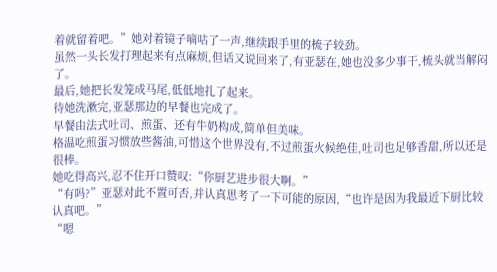着就留着吧。”她对着镜子嘀咕了一声,继续跟手里的梳子较劲。
虽然一头长发打理起来有点麻烦,但话又说回来了,有亚瑟在,她也没多少事干,梳头就当解闷了。
最后,她把长发笼成马尾,低低地扎了起来。
待她洗漱完,亚瑟那边的早餐也完成了。
早餐由法式吐司、煎蛋、还有牛奶构成,简单但美味。
格温吃煎蛋习惯放些酱油,可惜这个世界没有,不过煎蛋火候绝佳,吐司也足够香甜,所以还是很棒。
她吃得高兴,忍不住开口赞叹:“你厨艺进步很大啊。”
“有吗?”亚瑟对此不置可否,并认真思考了一下可能的原因,“也许是因为我最近下厨比较认真吧。”
“嗯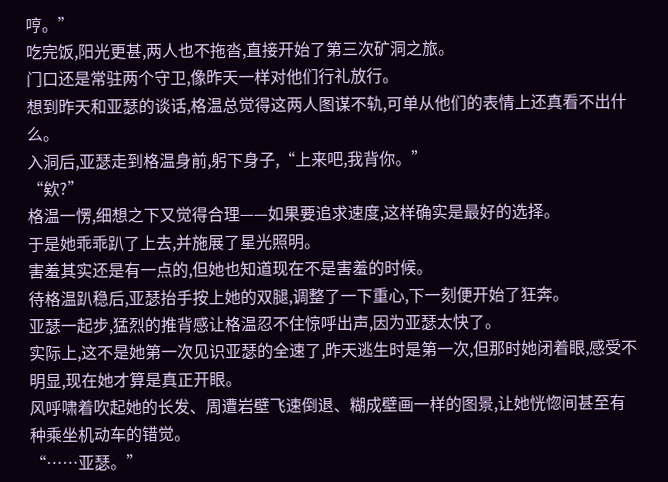哼。”
吃完饭,阳光更甚,两人也不拖沓,直接开始了第三次矿洞之旅。
门口还是常驻两个守卫,像昨天一样对他们行礼放行。
想到昨天和亚瑟的谈话,格温总觉得这两人图谋不轨,可单从他们的表情上还真看不出什么。
入洞后,亚瑟走到格温身前,躬下身子,“上来吧,我背你。”
“欸?”
格温一愣,细想之下又觉得合理——如果要追求速度,这样确实是最好的选择。
于是她乖乖趴了上去,并施展了星光照明。
害羞其实还是有一点的,但她也知道现在不是害羞的时候。
待格温趴稳后,亚瑟抬手按上她的双腿,调整了一下重心,下一刻便开始了狂奔。
亚瑟一起步,猛烈的推背感让格温忍不住惊呼出声,因为亚瑟太快了。
实际上,这不是她第一次见识亚瑟的全速了,昨天逃生时是第一次,但那时她闭着眼,感受不明显,现在她才算是真正开眼。
风呼啸着吹起她的长发、周遭岩壁飞速倒退、糊成壁画一样的图景,让她恍惚间甚至有种乘坐机动车的错觉。
“……亚瑟。”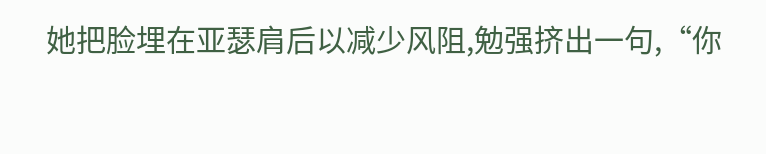她把脸埋在亚瑟肩后以减少风阻,勉强挤出一句,“你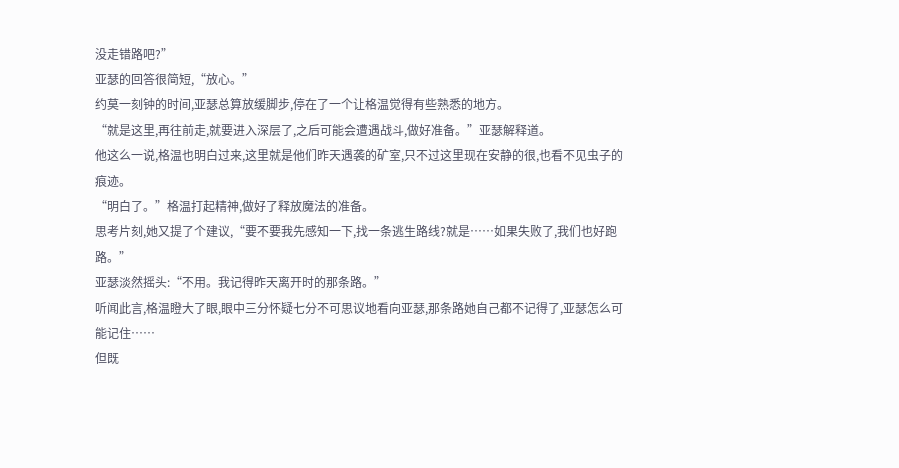没走错路吧?”
亚瑟的回答很简短,“放心。”
约莫一刻钟的时间,亚瑟总算放缓脚步,停在了一个让格温觉得有些熟悉的地方。
“就是这里,再往前走,就要进入深层了,之后可能会遭遇战斗,做好准备。”亚瑟解释道。
他这么一说,格温也明白过来,这里就是他们昨天遇袭的矿室,只不过这里现在安静的很,也看不见虫子的痕迹。
“明白了。”格温打起精神,做好了释放魔法的准备。
思考片刻,她又提了个建议,“要不要我先感知一下,找一条逃生路线?就是……如果失败了,我们也好跑路。”
亚瑟淡然摇头:“不用。我记得昨天离开时的那条路。”
听闻此言,格温瞪大了眼,眼中三分怀疑七分不可思议地看向亚瑟,那条路她自己都不记得了,亚瑟怎么可能记住……
但既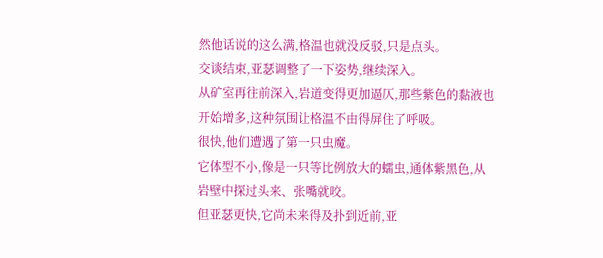然他话说的这么满,格温也就没反驳,只是点头。
交谈结束,亚瑟调整了一下姿势,继续深入。
从矿室再往前深入,岩道变得更加逼仄,那些紫色的黏液也开始增多,这种氛围让格温不由得屏住了呼吸。
很快,他们遭遇了第一只虫魔。
它体型不小,像是一只等比例放大的蠕虫,通体紫黑色,从岩壁中探过头来、张嘴就咬。
但亚瑟更快,它尚未来得及扑到近前,亚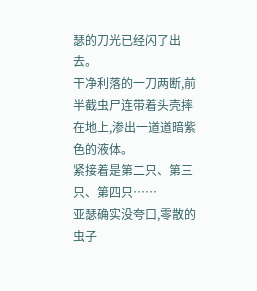瑟的刀光已经闪了出去。
干净利落的一刀两断,前半截虫尸连带着头壳摔在地上,渗出一道道暗紫色的液体。
紧接着是第二只、第三只、第四只……
亚瑟确实没夸口,零散的虫子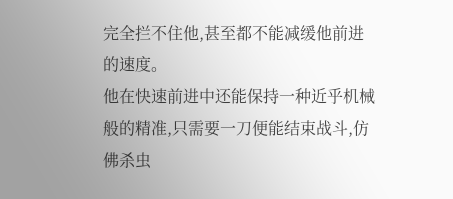完全拦不住他,甚至都不能减缓他前进的速度。
他在快速前进中还能保持一种近乎机械般的精准,只需要一刀便能结束战斗,仿佛杀虫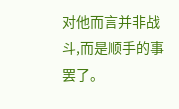对他而言并非战斗,而是顺手的事罢了。